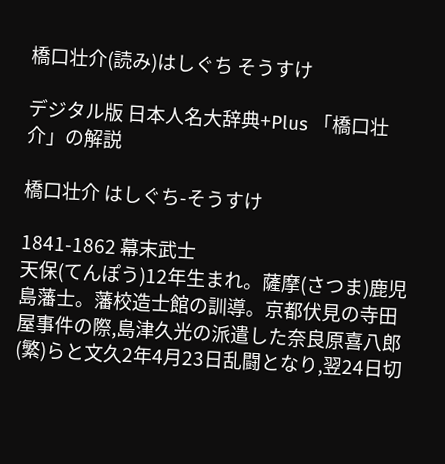橋口壮介(読み)はしぐち そうすけ

デジタル版 日本人名大辞典+Plus 「橋口壮介」の解説

橋口壮介 はしぐち-そうすけ

1841-1862 幕末武士
天保(てんぽう)12年生まれ。薩摩(さつま)鹿児島藩士。藩校造士館の訓導。京都伏見の寺田屋事件の際,島津久光の派遣した奈良原喜八郎(繁)らと文久2年4月23日乱闘となり,翌24日切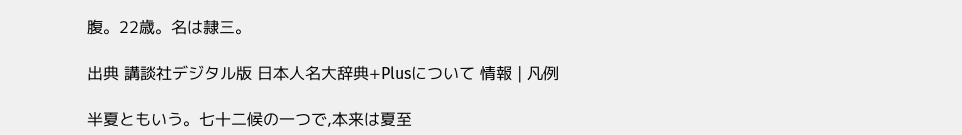腹。22歳。名は隷三。

出典 講談社デジタル版 日本人名大辞典+Plusについて 情報 | 凡例

半夏ともいう。七十二候の一つで,本来は夏至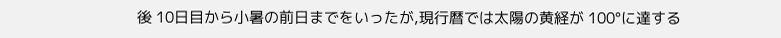後 10日目から小暑の前日までをいったが,現行暦では太陽の黄経が 100°に達する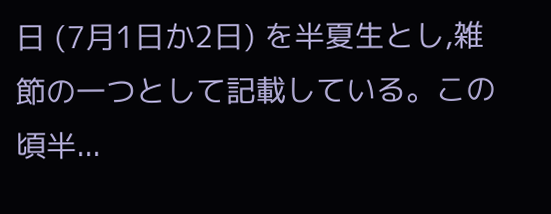日 (7月1日か2日) を半夏生とし,雑節の一つとして記載している。この頃半...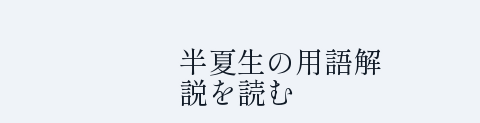半夏生の用語解説を読む